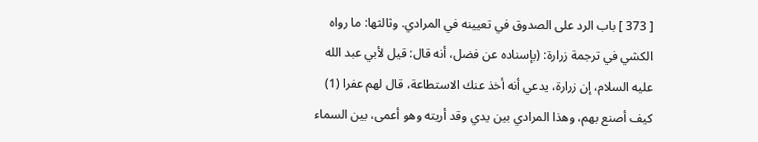[ 373 ] باب الرد على الصدوق في تعيينه في المرادي. وثالثها: ما رواه الكشي في ترجمة زرارة: (بإسناده عن فضل، أنه قال: قيل لأبي عبد الله عليه السلام، إن زرارة، يدعي أنه أخذ عنك الاستطاعة، قال لهم عفرا (1) كيف أصنع بهم، وهذا المرادي بين يدي وقد أريته وهو أعمى، بين السماء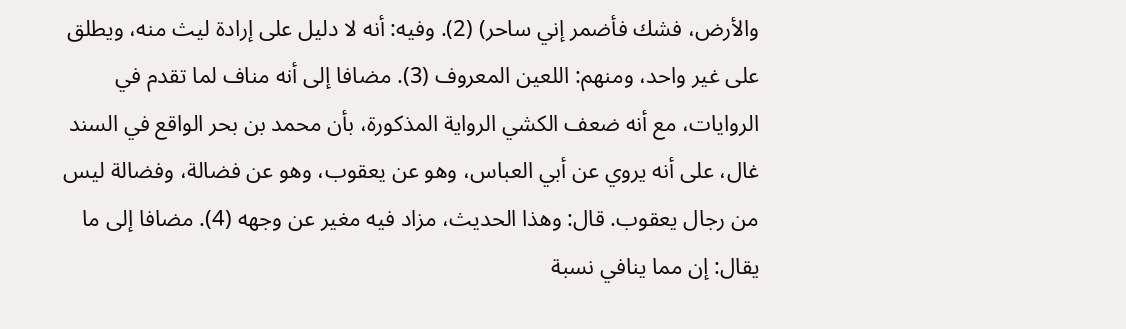والأرض، فشك فأضمر إني ساحر) (2). وفيه: أنه لا دليل على إرادة ليث منه، ويطلق على غير واحد، ومنهم: اللعين المعروف (3). مضافا إلى أنه مناف لما تقدم في الروايات، مع أنه ضعف الكشي الرواية المذكورة، بأن محمد بن بحر الواقع في السند غال، على أنه يروي عن أبي العباس، وهو عن يعقوب، وهو عن فضالة، وفضالة ليس من رجال يعقوب. قال: وهذا الحديث، مزاد فيه مغير عن وجهه (4). مضافا إلى ما يقال: إن مما ينافي نسبة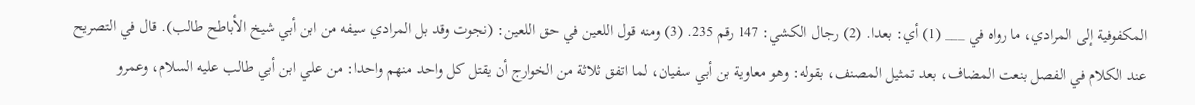المكفوفية إلى المرادي، ما رواه في ___ (1) أي: بعدا. (2) رجال الكشي: 147 رقم 235. (3) ومنه قول اللعين في حق اللعين: (نجوت وقد بل المرادي سيفه من ابن أبي شيخ الأباطح طالب). قال في التصريح عند الكلام في الفصل بنعت المضاف، بعد تمثيل المصنف، بقوله: وهو معاوية بن أبي سفيان، لما اتفق ثلاثة من الخوارج أن يقتل كل واحد منهم واحدا: من علي ابن أبي طالب عليه السلام، وعمرو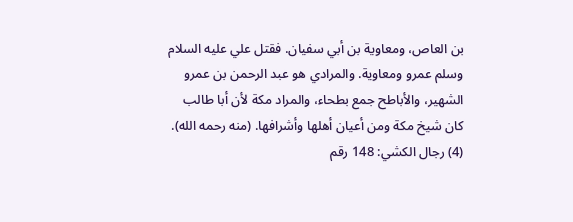بن العاص، ومعاوية بن أبي سفيان. فقتل علي عليه السلام وسلم عمرو ومعاوية. والمرادي هو عبد الرحمن بن عمرو الشهير، والأباطح جمع بطحاء، والمراد مكة لأن أبا طالب كان شيخ مكة ومن أعيان أهلها وأشرافها. (منه رحمه الله). (4) رجال الكشي: 148 رقم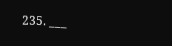235. ___